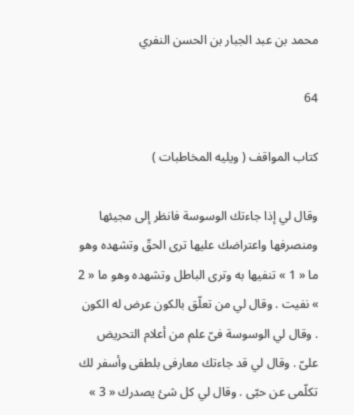محمد بن عبد الجبار بن الحسن النفري

64

كتاب المواقف ( ويليه المخاطبات )

وقال لي إذا جاءتك الوسوسة فانظر إلى مجيئها ومنصرفها واعتراضك عليها ترى الحقّ وتشهده وهو ما « 1 » تنفيها به وترى الباطل وتشهده وهو ما « 2 » نفيت . وقال لي من تعلّق بالكون عرض له الكون . وقال لي الوسوسة فىّ علم من أعلام التحريض علىّ . وقال لي قد جاءتك معارفى بلطفى وأسفر لك تكلّمى عن حبّى . وقال لي كل شئ يصدرك « 3 »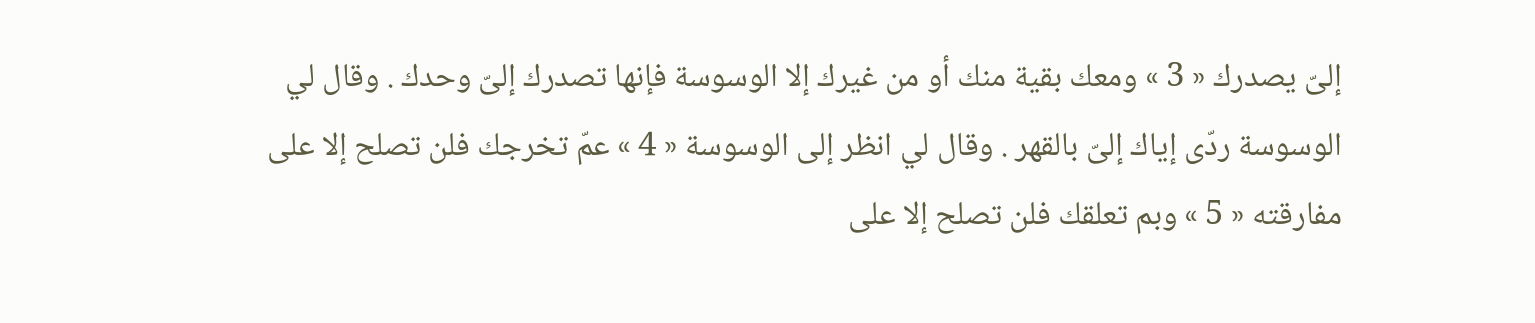إلىّ يصدرك « 3 » ومعك بقية منك أو من غيرك إلا الوسوسة فإنها تصدرك إلىّ وحدك . وقال لي الوسوسة ردّى إياك إلىّ بالقهر . وقال لي انظر إلى الوسوسة « 4 » عمّ تخرجك فلن تصلح إلا على مفارقته « 5 » وبم تعلقك فلن تصلح إلا على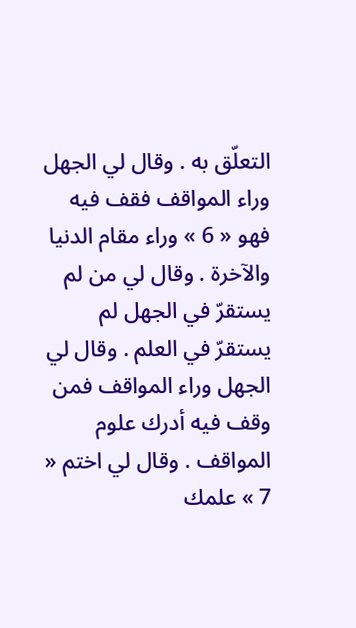التعلّق به . وقال لي الجهل وراء المواقف فقف فيه فهو « 6 » وراء مقام الدنيا والآخرة . وقال لي من لم يستقرّ في الجهل لم يستقرّ في العلم . وقال لي الجهل وراء المواقف فمن وقف فيه أدرك علوم المواقف . وقال لي اختم « 7 » علمك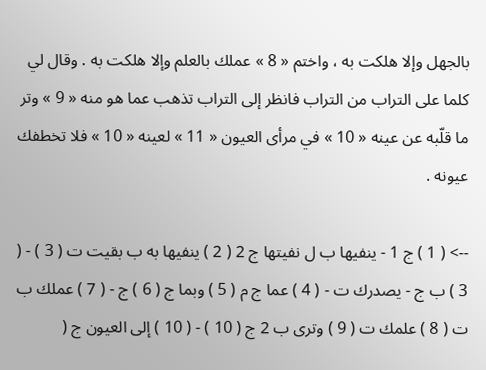بالجهل وإلا هلكت به ، واختم « 8 » عملك بالعلم وإلا هلكت به . وقال لي كلما على التراب من التراب فانظر إلى التراب تذهب عما هو منه « 9 » وتر ما قلّبه عن عينه « 10 » في مرأى العيون « 11 » لعينه « 10 » فلا تخطفك عيونه .

--> ( 1 ) ج 1 - ينفيها ب ل نفيتها ج 2 ( 2 ) ينفيها به ب بقيت ت ( 3 ) - ( 3 ) ب ج - يصدرك ت - ( 4 ) عما ج م ( 5 ) وبما ج ( 6 ) ج - ( 7 ) عملك ب ت ( 8 ) علمك ت ( 9 ) وترى ب 2 ج ( 10 ) - ( 10 ) إلى العيون ج (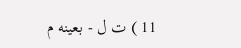11 ) ت ل - بعينه م